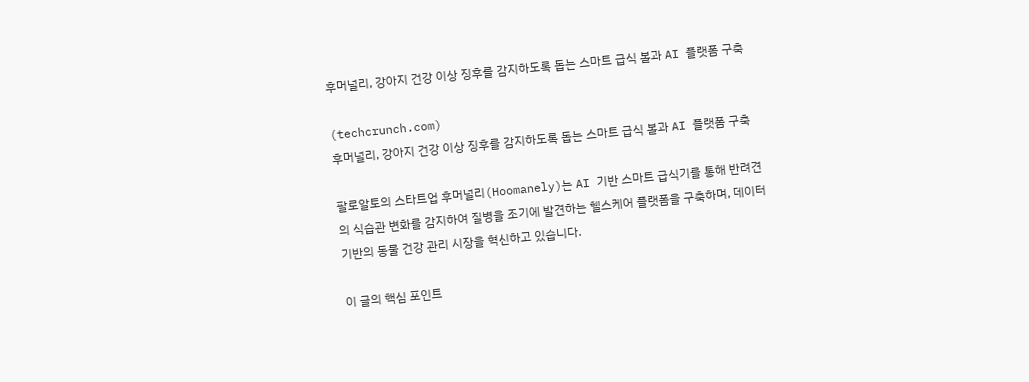후머널리, 강아지 건강 이상 징후를 감지하도록 돕는 스마트 급식 볼과 AI 플랫폼 구축

(techcrunch.com)
후머널리, 강아지 건강 이상 징후를 감지하도록 돕는 스마트 급식 볼과 AI 플랫폼 구축

팔로알토의 스타트업 후머널리(Hoomanely)는 AI 기반 스마트 급식기를 통해 반려견의 식습관 변화를 감지하여 질병을 조기에 발견하는 헬스케어 플랫폼을 구축하며, 데이터 기반의 동물 건강 관리 시장을 혁신하고 있습니다.

이 글의 핵심 포인트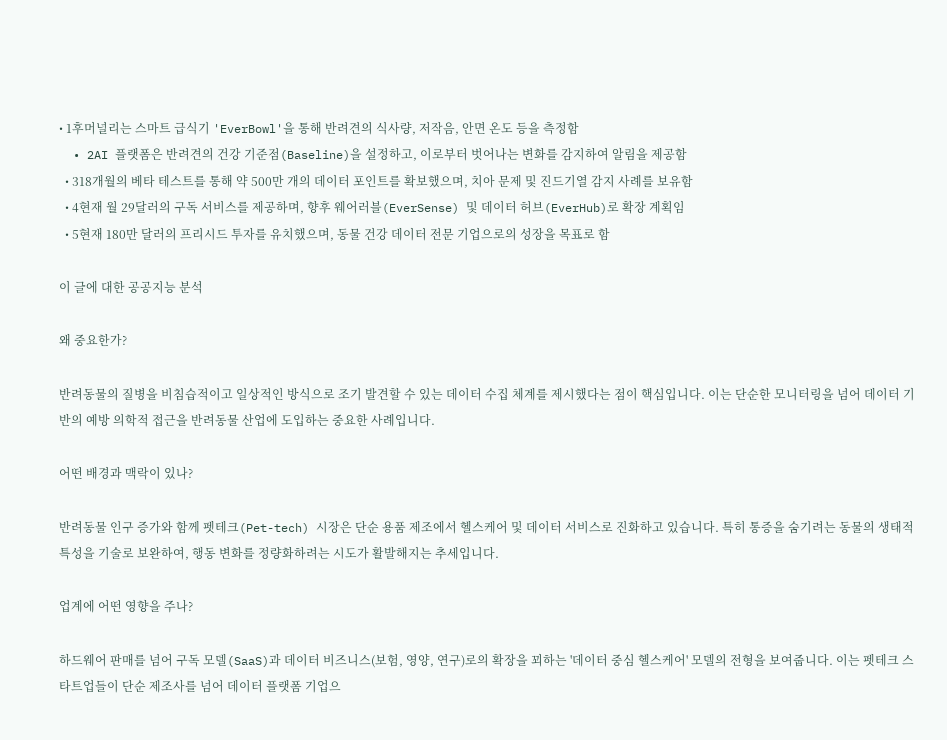• 1후머널리는 스마트 급식기 'EverBowl'을 통해 반려견의 식사량, 저작음, 안면 온도 등을 측정함
  • 2AI 플랫폼은 반려견의 건강 기준점(Baseline)을 설정하고, 이로부터 벗어나는 변화를 감지하여 알림을 제공함
  • 318개월의 베타 테스트를 통해 약 500만 개의 데이터 포인트를 확보했으며, 치아 문제 및 진드기열 감지 사례를 보유함
  • 4현재 월 29달러의 구독 서비스를 제공하며, 향후 웨어러블(EverSense) 및 데이터 허브(EverHub)로 확장 계획임
  • 5현재 180만 달러의 프리시드 투자를 유치했으며, 동물 건강 데이터 전문 기업으로의 성장을 목표로 함

이 글에 대한 공공지능 분석

왜 중요한가?

반려동물의 질병을 비침습적이고 일상적인 방식으로 조기 발견할 수 있는 데이터 수집 체계를 제시했다는 점이 핵심입니다. 이는 단순한 모니터링을 넘어 데이터 기반의 예방 의학적 접근을 반려동물 산업에 도입하는 중요한 사례입니다.

어떤 배경과 맥락이 있나?

반려동물 인구 증가와 함께 펫테크(Pet-tech) 시장은 단순 용품 제조에서 헬스케어 및 데이터 서비스로 진화하고 있습니다. 특히 통증을 숨기려는 동물의 생태적 특성을 기술로 보완하여, 행동 변화를 정량화하려는 시도가 활발해지는 추세입니다.

업계에 어떤 영향을 주나?

하드웨어 판매를 넘어 구독 모델(SaaS)과 데이터 비즈니스(보험, 영양, 연구)로의 확장을 꾀하는 '데이터 중심 헬스케어' 모델의 전형을 보여줍니다. 이는 펫테크 스타트업들이 단순 제조사를 넘어 데이터 플랫폼 기업으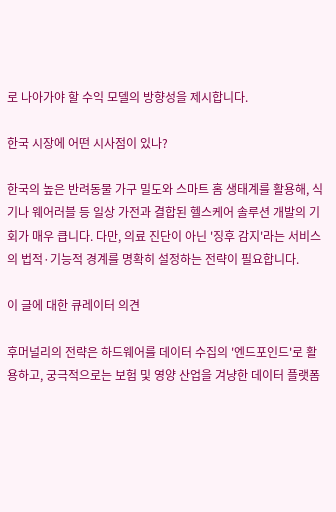로 나아가야 할 수익 모델의 방향성을 제시합니다.

한국 시장에 어떤 시사점이 있나?

한국의 높은 반려동물 가구 밀도와 스마트 홈 생태계를 활용해, 식기나 웨어러블 등 일상 가전과 결합된 헬스케어 솔루션 개발의 기회가 매우 큽니다. 다만, 의료 진단이 아닌 '징후 감지'라는 서비스의 법적·기능적 경계를 명확히 설정하는 전략이 필요합니다.

이 글에 대한 큐레이터 의견

후머널리의 전략은 하드웨어를 데이터 수집의 '엔드포인드'로 활용하고, 궁극적으로는 보험 및 영양 산업을 겨냥한 데이터 플랫폼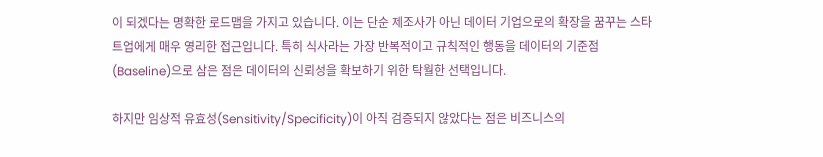이 되겠다는 명확한 로드맵을 가지고 있습니다. 이는 단순 제조사가 아닌 데이터 기업으로의 확장을 꿈꾸는 스타트업에게 매우 영리한 접근입니다. 특히 식사라는 가장 반복적이고 규칙적인 행동을 데이터의 기준점(Baseline)으로 삼은 점은 데이터의 신뢰성을 확보하기 위한 탁월한 선택입니다.

하지만 임상적 유효성(Sensitivity/Specificity)이 아직 검증되지 않았다는 점은 비즈니스의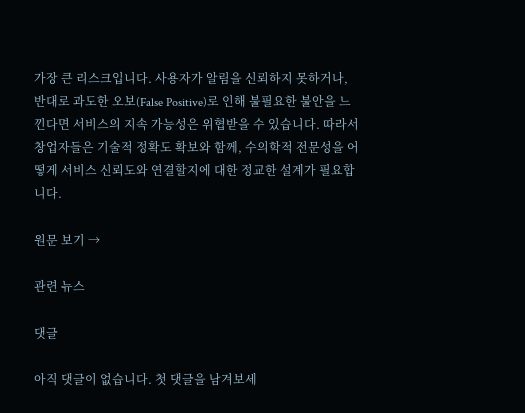가장 큰 리스크입니다. 사용자가 알림을 신뢰하지 못하거나, 반대로 과도한 오보(False Positive)로 인해 불필요한 불안을 느낀다면 서비스의 지속 가능성은 위협받을 수 있습니다. 따라서 창업자들은 기술적 정확도 확보와 함께, 수의학적 전문성을 어떻게 서비스 신뢰도와 연결할지에 대한 정교한 설계가 필요합니다.

원문 보기 →

관련 뉴스

댓글

아직 댓글이 없습니다. 첫 댓글을 남겨보세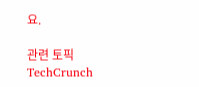요.

관련 토픽TechCrunch